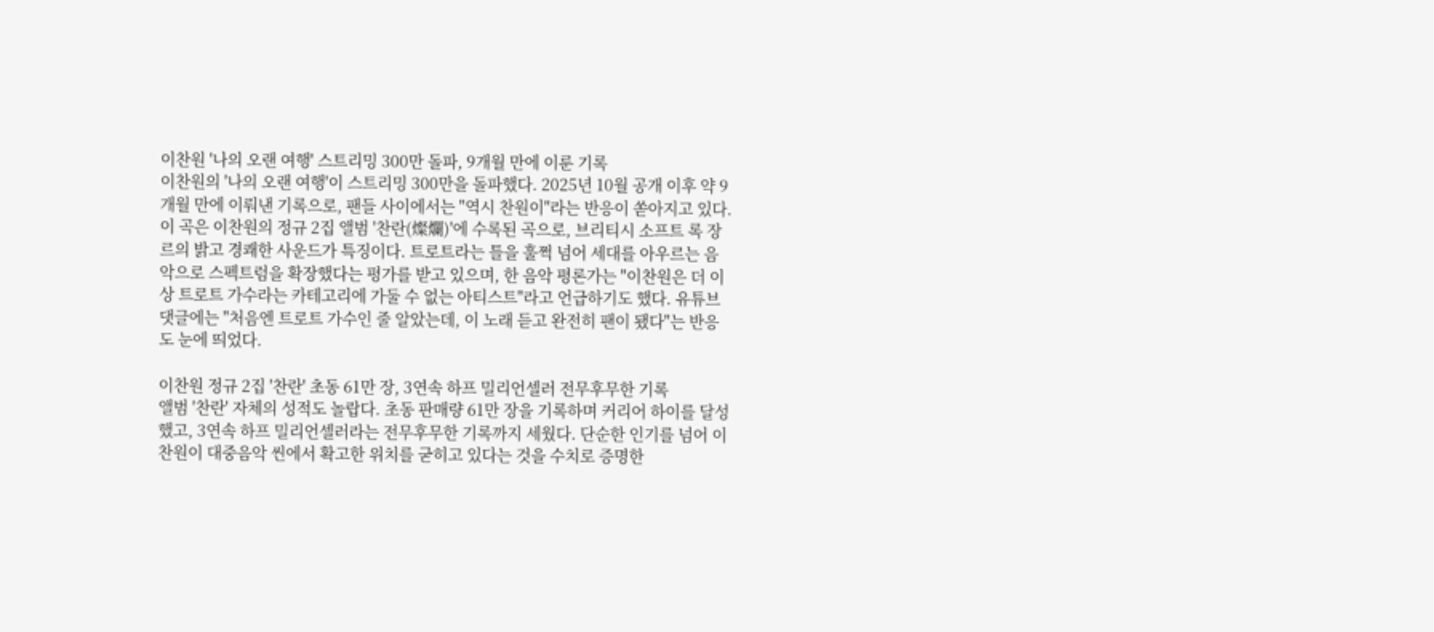이찬원 '나의 오랜 여행' 스트리밍 300만 돌파, 9개월 만에 이룬 기록
이찬원의 '나의 오랜 여행'이 스트리밍 300만을 돌파했다. 2025년 10월 공개 이후 약 9개월 만에 이뤄낸 기록으로, 팬들 사이에서는 "역시 찬원이"라는 반응이 쏟아지고 있다. 이 곡은 이찬원의 정규 2집 앨범 '찬란(燦爛)'에 수록된 곡으로, 브리티시 소프트 록 장르의 밝고 경쾌한 사운드가 특징이다. 트로트라는 틀을 훌쩍 넘어 세대를 아우르는 음악으로 스펙트럼을 확장했다는 평가를 받고 있으며, 한 음악 평론가는 "이찬원은 더 이상 트로트 가수라는 카테고리에 가둘 수 없는 아티스트"라고 언급하기도 했다. 유튜브 댓글에는 "처음엔 트로트 가수인 줄 알았는데, 이 노래 듣고 완전히 팬이 됐다"는 반응도 눈에 띄었다.

이찬원 정규 2집 '찬란' 초동 61만 장, 3연속 하프 밀리언셀러 전무후무한 기록
앨범 '찬란' 자체의 성적도 놀랍다. 초동 판매량 61만 장을 기록하며 커리어 하이를 달성했고, 3연속 하프 밀리언셀러라는 전무후무한 기록까지 세웠다. 단순한 인기를 넘어 이찬원이 대중음악 씬에서 확고한 위치를 굳히고 있다는 것을 수치로 증명한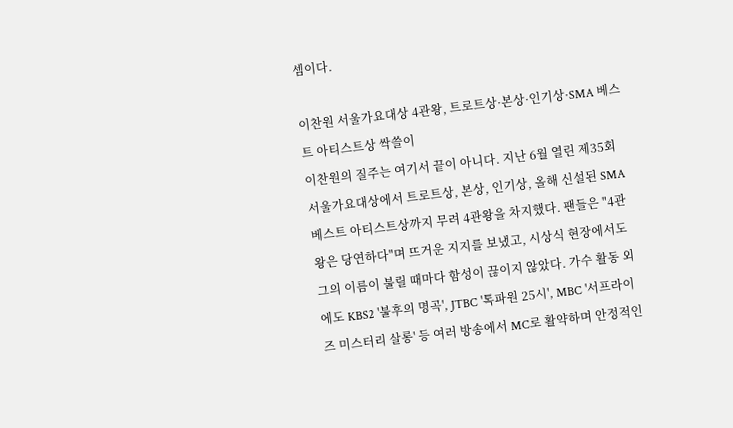셈이다.

이찬원 서울가요대상 4관왕, 트로트상·본상·인기상·SMA 베스트 아티스트상 싹쓸이
이찬원의 질주는 여기서 끝이 아니다. 지난 6월 열린 제35회 서울가요대상에서 트로트상, 본상, 인기상, 올해 신설된 SMA 베스트 아티스트상까지 무려 4관왕을 차지했다. 팬들은 "4관왕은 당연하다"며 뜨거운 지지를 보냈고, 시상식 현장에서도 그의 이름이 불릴 때마다 함성이 끊이지 않았다. 가수 활동 외에도 KBS2 '불후의 명곡', JTBC '톡파원 25시', MBC '서프라이즈 미스터리 살롱' 등 여러 방송에서 MC로 활약하며 안정적인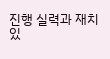진행 실력과 재치 있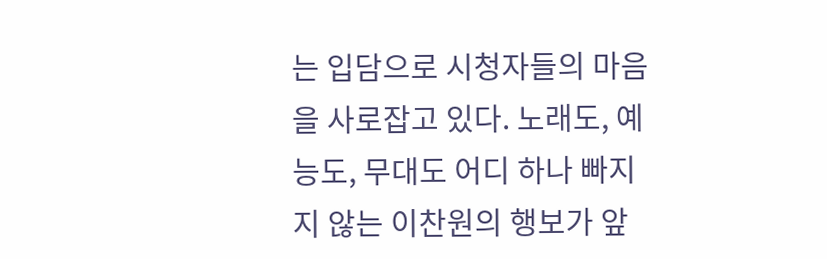는 입담으로 시청자들의 마음을 사로잡고 있다. 노래도, 예능도, 무대도 어디 하나 빠지지 않는 이찬원의 행보가 앞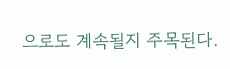으로도 계속될지 주목된다.